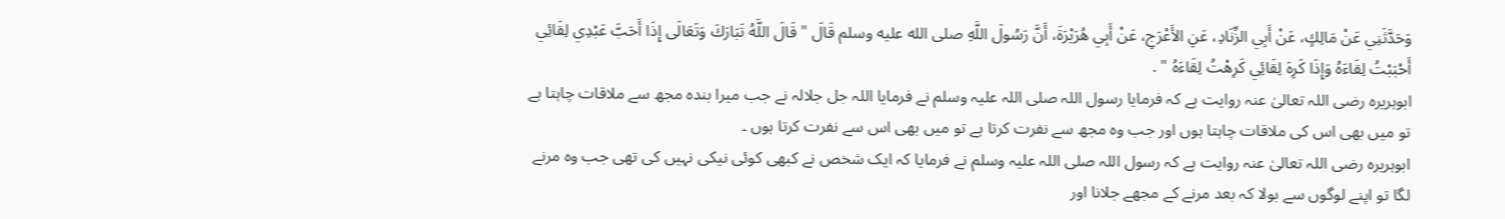وَحَدَّثَنِي عَنْ مَالِكٍ، عَنْ أَبِي الزِّنَادِ، عَنِ الأَعْرَجِ، عَنْ أَبِي هُرَيْرَةَ، أَنَّ رَسُولَ اللَّهِ صلى الله عليه وسلم قَالَ " قَالَ اللَّهُ تَبَارَكَ وَتَعَالَى إِذَا أَحَبَّ عَبْدِي لِقَائِي أَحْبَبْتُ لِقَاءَهُ وَإِذَا كَرِهَ لِقَائِي كَرِهْتُ لِقَاءَهُ " .
ابوہریرہ رضی اللہ تعالیٰ عنہ روایت ہے کہ فرمایا رسول اللہ صلی اللہ علیہ وسلم نے فرمایا اللہ جل جلالہ نے جب میرا بندہ مجھ سے ملاقات چاہتا ہے تو میں بھی اس کی ملاقات چاہتا ہوں اور جب وہ مجھ سے نفرت کرتا ہے تو میں بھی اس سے نفرت کرتا ہوں ۔
ابوہریرہ رضی اللہ تعالیٰ عنہ روایت ہے کہ رسول اللہ صلی اللہ علیہ وسلم نے فرمایا کہ ایک شخص نے کبھی کوئی نیکی نہیں کی تھی جب وہ مرنے لگا تو اپنے لوگوں سے بولا کہ بعد مرنے کے مجھے جلانا اور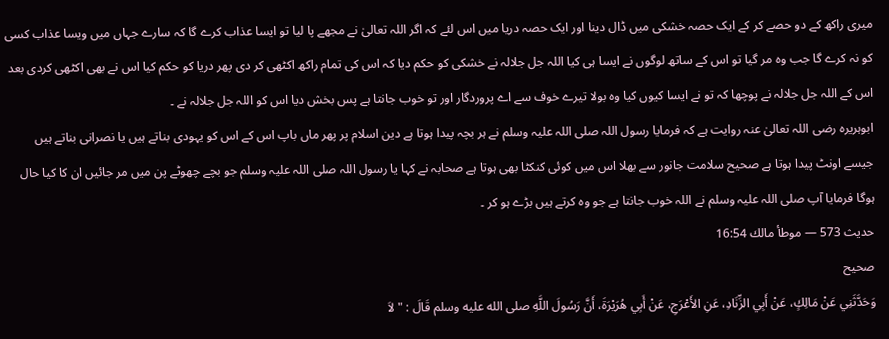میری راکھ کے دو حصے کر کے ایک حصہ خشکی میں ڈال دینا اور ایک حصہ دریا میں اس لئے کہ اگر اللہ تعالیٰ نے مجھے پا لیا تو ایسا عذاب کرے گا کہ سارے جہاں میں ویسا عذاب کسی کو نہ کرے گا جب وہ مر گیا تو اس کے ساتھ لوگوں نے ایسا ہی کیا اللہ جل جلالہ نے خشکی کو حکم دیا کہ اس کی تمام راکھ اکٹھی کر دی پھر دریا کو حکم کیا اس نے بھی اکٹھی کردی بعد اس کے اللہ جل جلالہ نے پوچھا کہ تو نے ایسا کیوں کیا وہ بولا تیرے خوف سے اے پروردگار اور تو خوب جانتا ہے پس بخش دیا اس کو اللہ جل جلالہ نے ۔
ابوہریرہ رضی اللہ تعالیٰ عنہ روایت ہے کہ فرمایا رسول اللہ صلی اللہ علیہ وسلم نے ہر بچہ پیدا ہوتا ہے دین اسلام پر پھر ماں باپ اس کے اس کو یہودی بناتے ہیں یا نصرانی بناتے ہیں جیسے اونٹ پیدا ہوتا ہے صحیح سلامت جانور سے بھلا اس میں کوئی کنکٹا بھی ہوتا ہے صحابہ نے کہا یا رسول اللہ صلی اللہ علیہ وسلم جو بچے چھوٹے پن میں مر جائیں ان کا کیا حال ہوگا فرمایا آپ صلی اللہ علیہ وسلم نے اللہ خوب جانتا ہے جو وہ کرتے ہیں بڑے ہو کر ۔
حدیث 573 — موطأ مالك 16:54
صحیح
وَحَدَّثَنِي عَنْ مَالِكٍ، عَنْ أَبِي الزِّنَادِ، عَنِ الأَعْرَجِ، عَنْ أَبِي هُرَيْرَةَ، أَنَّ رَسُولَ اللَّهِ صلى الله عليه وسلم قَالَ : " لاَ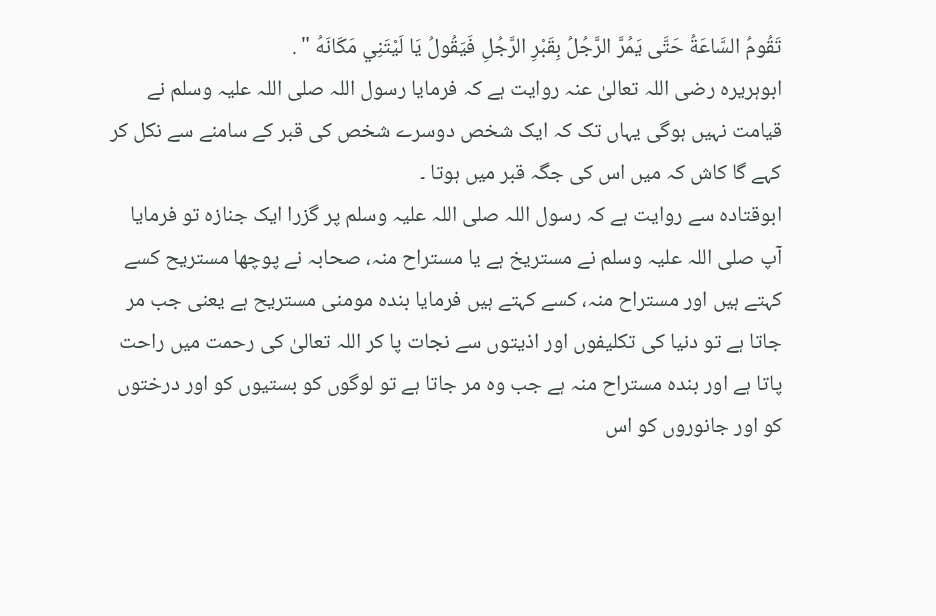تَقُومُ السَّاعَةُ حَتَّى يَمُرَّ الرَّجُلُ بِقَبْرِ الرَّجُلِ فَيَقُولُ يَا لَيْتَنِي مَكَانَهُ " .
ابوہریرہ رضی اللہ تعالیٰ عنہ روایت ہے کہ فرمایا رسول اللہ صلی اللہ علیہ وسلم نے قیامت نہیں ہوگی یہاں تک کہ ایک شخص دوسرے شخص کی قبر کے سامنے سے نکل کر کہے گا کاش کہ میں اس کی جگہ قبر میں ہوتا ۔
ابوقتادہ سے روایت ہے کہ رسول اللہ صلی اللہ علیہ وسلم پر گزرا ایک جنازہ تو فرمایا آپ صلی اللہ علیہ وسلم نے مستریخ ہے یا مستراح منہ، صحابہ نے پوچھا مستریح کسے کہتے ہیں اور مستراح منہ، کسے کہتے ہیں فرمایا بندہ مومنی مستریح ہے یعنی جب مر جاتا ہے تو دنیا کی تکلیفوں اور اذیتوں سے نجات پا کر اللہ تعالیٰ کی رحمت میں راحت پاتا ہے اور بندہ مستراح منہ ہے جب وہ مر جاتا ہے تو لوگوں کو بستیوں کو اور درختوں کو اور جانوروں کو اس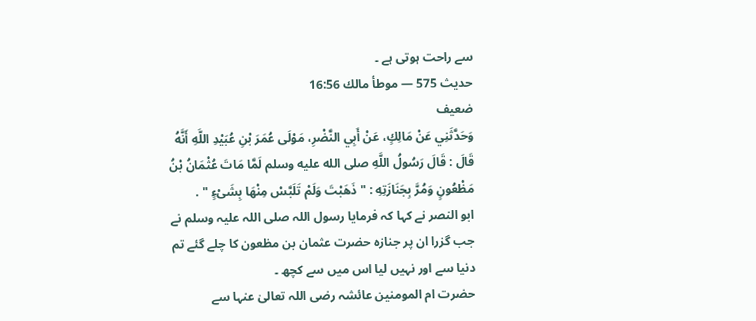سے راحت ہوتی ہے ۔
حدیث 575 — موطأ مالك 16:56
ضعیف
وَحَدَّثَنِي عَنْ مَالِكٍ، عَنْ أَبِي النَّضْرِ، مَوْلَى عُمَرَ بْنِ عُبَيْدِ اللَّهِ أَنَّهُ قَالَ : قَالَ رَسُولُ اللَّهِ صلى الله عليه وسلم لَمَّا مَاتَ عُثْمَانُ بْنُ مَظْعُونٍ وَمُرَّ بِجَنَازَتِهِ : " ذَهَبْتَ وَلَمْ تَلَبَّسْ مِنْهَا بِشَىْءٍ " .
ابو النصر نے کہا کہ فرمایا رسول اللہ صلی اللہ علیہ وسلم نے جب گزرا ان پر جنازہ حضرت عثمان بن مظعون کا چلے گئے تم دنیا سے اور نہیں لیا اس میں سے کچھ ۔
حضرت ام المومنین عائشہ رضی اللہ تعالیٰ عنہا سے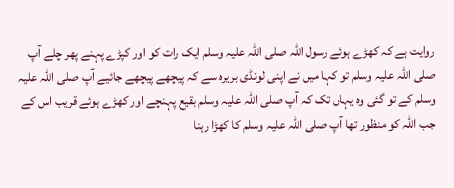روایت ہے کہ کھڑے ہوئے رسول اللہ صلی اللہ علیہ وسلم ایک رات کو اور کپڑے پہنے پھر چلے آپ صلی اللہ علیہ وسلم تو کہا میں نے اپنی لونڈی بریرہ سے کہ پیچھے پیچھے جائیے آپ صلی اللہ علیہ وسلم کے تو گئی وہ یہاں تک کہ آپ صلی اللہ علیہ وسلم بقیع پہنچے اور کھڑے ہوئے قریب اس کے جب اللہ کو منظور تھا آپ صلی اللہ علیہ وسلم کا کھڑا رہنا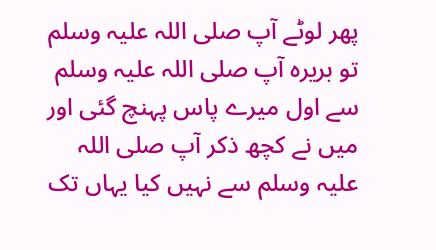پھر لوٹے آپ صلی اللہ علیہ وسلم تو بریرہ آپ صلی اللہ علیہ وسلم سے اول میرے پاس پہنچ گئی اور میں نے کچھ ذکر آپ صلی اللہ علیہ وسلم سے نہیں کیا یہاں تک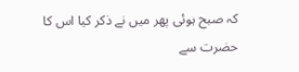کہ صبح ہوئی پھر میں نے ذکر کیا اس کا حضرت سے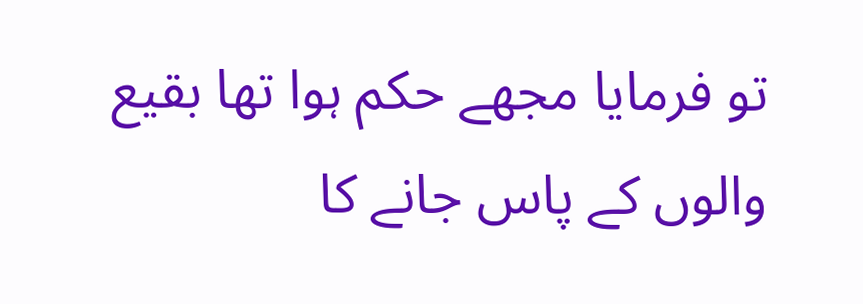تو فرمایا مجھے حکم ہوا تھا بقیع والوں کے پاس جانے کا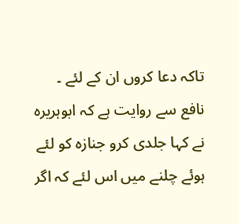تاکہ دعا کروں ان کے لئے ۔
نافع سے روایت ہے کہ ابوہریرہ نے کہا جلدی کرو جنازہ کو لئے ہوئے چلنے میں اس لئے کہ اگر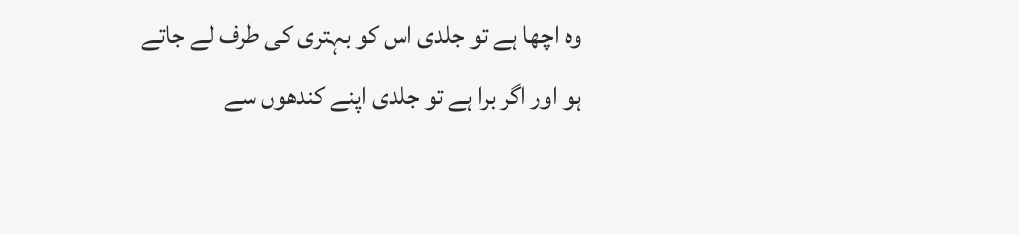وہ اچھا ہے تو جلدی اس کو بہتری کی طرف لے جاتے ہو اور اگر برا ہے تو جلدی اپنے کندھوں سے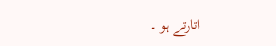اتارتے ہو ۔